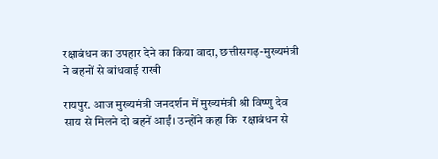रक्षाबंधन का उपहार देने का किया वादा, छत्तीसगढ़-मुख्यमंत्री ने बहनों से बांधवाई राखी

रायपुर. आज मुख्यमंत्री जनदर्शन में मुख्यमंत्री श्री विष्णु देव साय से मिलने दो बहनें आईं। उन्होंने कहा कि  रक्षाबंधन से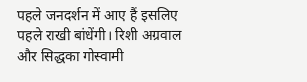पहले जनदर्शन में आए हैं इसलिए पहले राखी बांधेंगी। रिशी अग्रवाल और सिद्धका गोस्वामी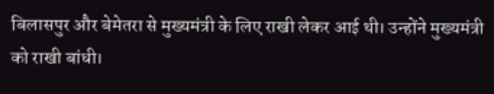बिलासपुर और बेमेतरा से मुख्यमंत्री के लिए राखी लेकर आई थी। उन्होंने मुख्यमंत्री को राखी बांधी।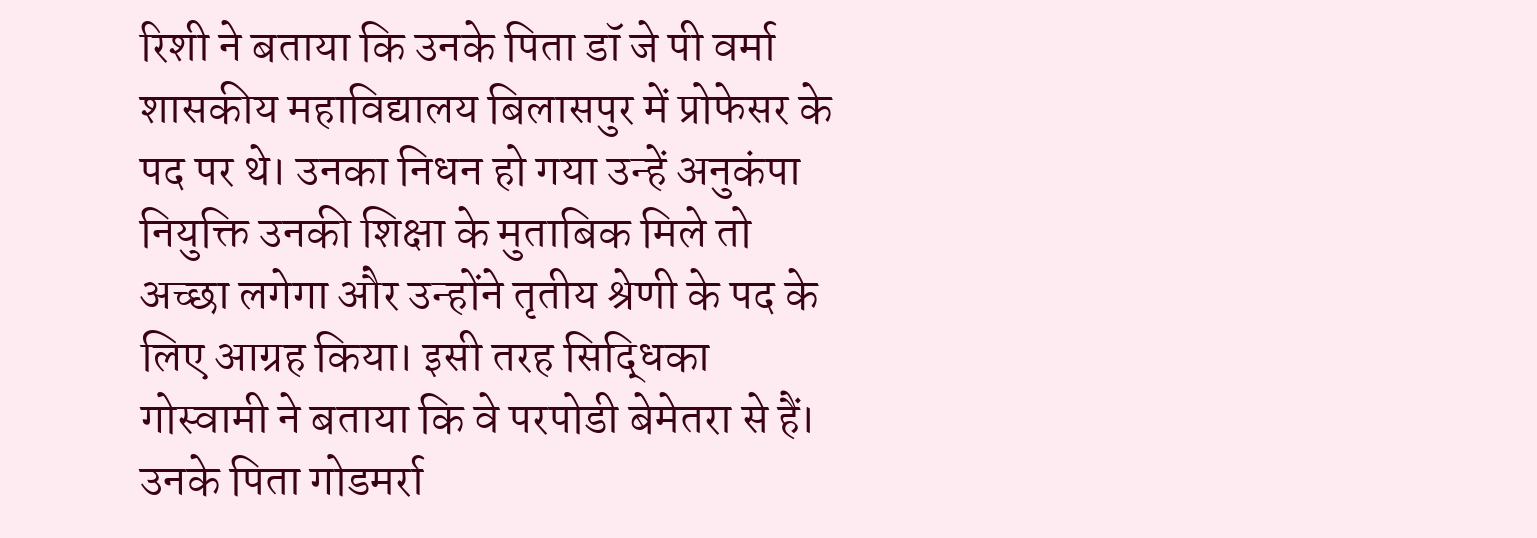रिशी ने बताया कि उनके पिता डॉ जे पी वर्मा शासकीय महाविद्यालय बिलासपुर में प्रोफेसर के पद पर थे। उनका निधन हो गया उन्हें अनुकंपा नियुक्ति उनकी शिक्षा के मुताबिक मिले तो अच्छा लगेगा और उन्होंने तृतीय श्रेणी के पद के लिए आग्रह किया। इसी तरह सिद्धिका गोस्वामी ने बताया कि वे परपोडी बेमेतरा से हैं। उनके पिता गोडमर्रा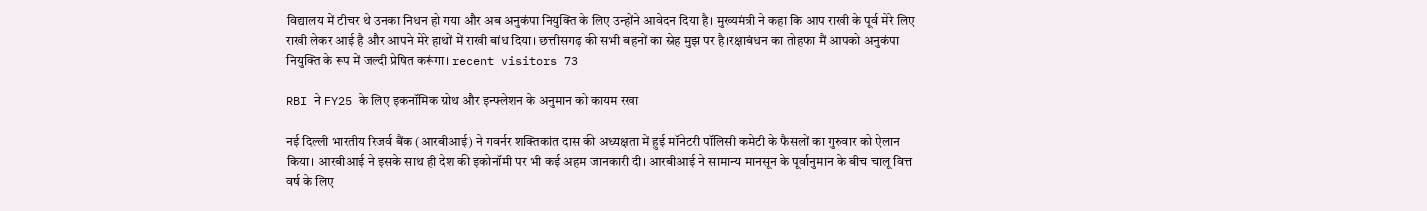विद्यालय में टीचर थे उनका निधन हो गया और अब अनुकंपा नियुक्ति के लिए उन्होंने आवेदन दिया है। मुख्यमंत्री ने कहा कि आप राखी के पूर्व मेरे लिए राखी लेकर आई है और आपने मेरे हाथों में राखी बांध दिया। छत्तीसगढ़ की सभी बहनों का स्नेह मुझ पर है।रक्षाबंधन का तोहफा मैं आपको अनुकंपा नियुक्ति के रूप में जल्दी प्रेषित करूंगा। recent visitors 73

RBI ने FY25 के लिए इकनॉमिक ग्रोथ और इन्फ्लेशन के अनुमान को कायम रखा

नई दिल्ली भारतीय रिजर्व बैंक (आरबीआई) ने गवर्नर शक्तिकांत दास की अध्यक्षता में हुई मॉनेटरी पॉलिसी कमेटी के फैसलों का गुरुवार को ऐलान किया। आरबीआई ने इसके साथ ही देश की इकोनॉमी पर भी कई अहम जानकारी दी। आरबीआई ने सामान्य मानसून के पूर्वानुमान के बीच चालू वित्त वर्ष के लिए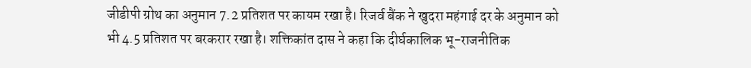जीडीपी ग्रोथ का अनुमान 7.2 प्रतिशत पर कायम रखा है। रिजर्व बैंक ने खुदरा महंगाई दर के अनुमान को भी 4.5 प्रतिशत पर बरकरार रखा है। शक्तिकांत दास ने कहा कि दीर्घकालिक भू-राजनीतिक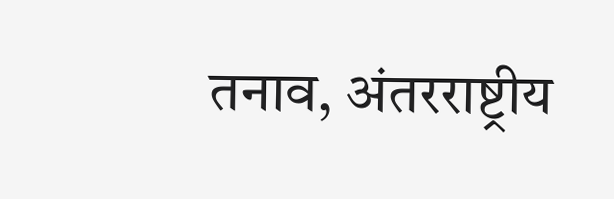तनाव, अंतरराष्ट्रीय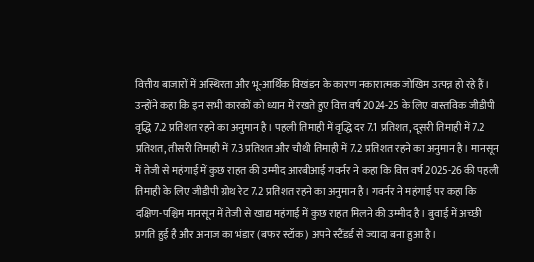वित्तीय बाजारों में अस्थिरता और भू-आर्थिक विखंडन के कारण नकारात्मक जोखिम उत्पन्न हो रहे हैं। उन्होंने कहा कि इन सभी कारकों को ध्यान में रखते हुए वित्त वर्ष 2024-25 के लिए वास्तविक जीडीपी वृद्धि 7.2 प्रतिशत रहने का अनुमान है। पहली तिमाही में वृद्धि दर 7.1 प्रतिशत, दूसरी तिमाही में 7.2 प्रतिशत, तीसरी तिमाही में 7.3 प्रतिशत और चौथी तिमाही में 7.2 प्रतिशत रहने का अनुमान है। मानसून में तेजी से महंगाई में कुछ राहत की उम्मीद आरबीआई गवर्नर ने कहा कि वित्त वर्ष 2025-26 की पहली तिमाही के लिए जीडीपी ग्रोथ रेट 7.2 प्रतिशत रहने का अनुमान है। गवर्नर ने महंगाई पर कहा कि दक्षिण-पश्चिम मानसून में तेजी से खाद्य महंगाई में कुछ राहत मिलने की उम्मीद है। बुवाई में अच्छी प्रगति हुई है और अनाज का भंडार (बफर स्टॉक) अपने स्टैंडर्ड से ज्यादा बना हुआ है।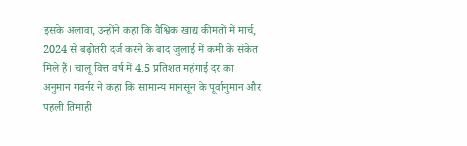इसके अलावा, उन्होंने कहा कि वैश्विक खाद्य कीमतों में मार्च, 2024 से बढ़ोतरी दर्ज करने के बाद जुलाई में कमी के संकेत मिले हैं। चालू वित्त वर्ष में 4.5 प्रतिशत महंगाई दर का अनुमान गवर्नर ने कहा कि सामान्य मानसून के पूर्वानुमान और पहली तिमाही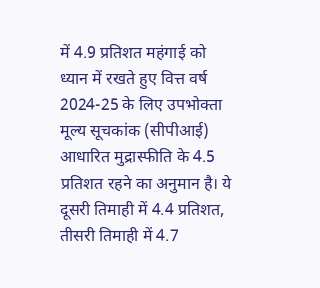में 4.9 प्रतिशत महंगाई को ध्यान में रखते हुए वित्त वर्ष 2024-25 के लिए उपभोक्ता मूल्य सूचकांक (सीपीआई) आधारित मुद्रास्फीति के 4.5 प्रतिशत रहने का अनुमान है। ये दूसरी तिमाही में 4.4 प्रतिशत, तीसरी तिमाही में 4.7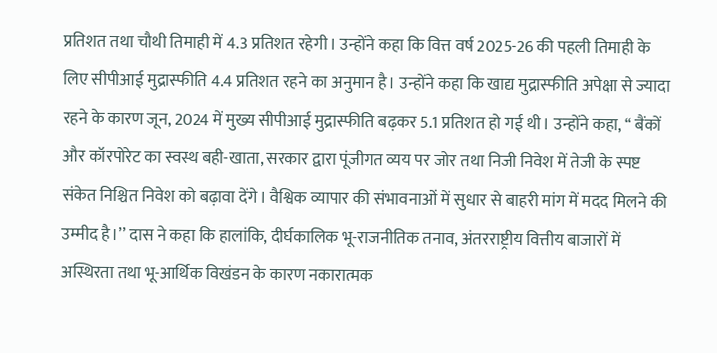प्रतिशत तथा चौथी तिमाही में 4.3 प्रतिशत रहेगी। उन्होंने कहा कि वित्त वर्ष 2025-26 की पहली तिमाही के लिए सीपीआई मुद्रास्फीति 4.4 प्रतिशत रहने का अनुमान है। उन्होंने कहा कि खाद्य मुद्रास्फीति अपेक्षा से ज्यादा रहने के कारण जून, 2024 में मुख्य सीपीआई मुद्रास्फीति बढ़कर 5.1 प्रतिशत हो गई थी। उन्होंने कहा, ‘‘ बैंकों और कॉरपोरेट का स्वस्थ बही-खाता, सरकार द्वारा पूंजीगत व्यय पर जोर तथा निजी निवेश में तेजी के स्पष्ट संकेत निश्चित निवेश को बढ़ावा देंगे। वैश्विक व्यापार की संभावनाओं में सुधार से बाहरी मांग में मदद मिलने की उम्मीद है।’’ दास ने कहा कि हालांकि, दीर्घकालिक भू-राजनीतिक तनाव, अंतरराष्ट्रीय वित्तीय बाजारों में अस्थिरता तथा भू-आर्थिक विखंडन के कारण नकारात्मक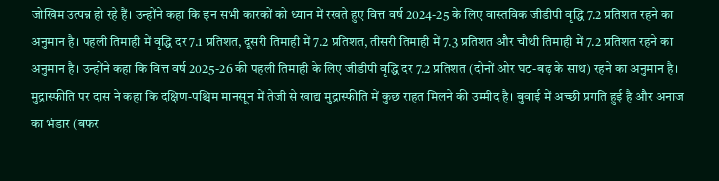जोखिम उत्पन्न हो रहे हैं। उन्होंने कहा कि इन सभी कारकों को ध्यान में रखते हुए वित्त वर्ष 2024-25 के लिए वास्तविक जीडीपी वृद्धि 7.2 प्रतिशत रहने का अनुमान है। पहली तिमाही में वृद्धि दर 7.1 प्रतिशत, दूसरी तिमाही में 7.2 प्रतिशत, तीसरी तिमाही में 7.3 प्रतिशत और चौथी तिमाही में 7.2 प्रतिशत रहने का अनुमान है। उन्होंने कहा कि वित्त वर्ष 2025-26 की पहली तिमाही के लिए जीडीपी वृद्धि दर 7.2 प्रतिशत (दोनों ओर घट-बढ़ के साथ) रहने का अनुमान है। मुद्रास्फीति पर दास ने कहा कि दक्षिण-पश्चिम मानसून में तेजी से खाद्य मुद्रास्फीति में कुछ राहत मिलने की उम्मीद है। बुवाई में अच्छी प्रगति हुई है और अनाज का भंडार (बफर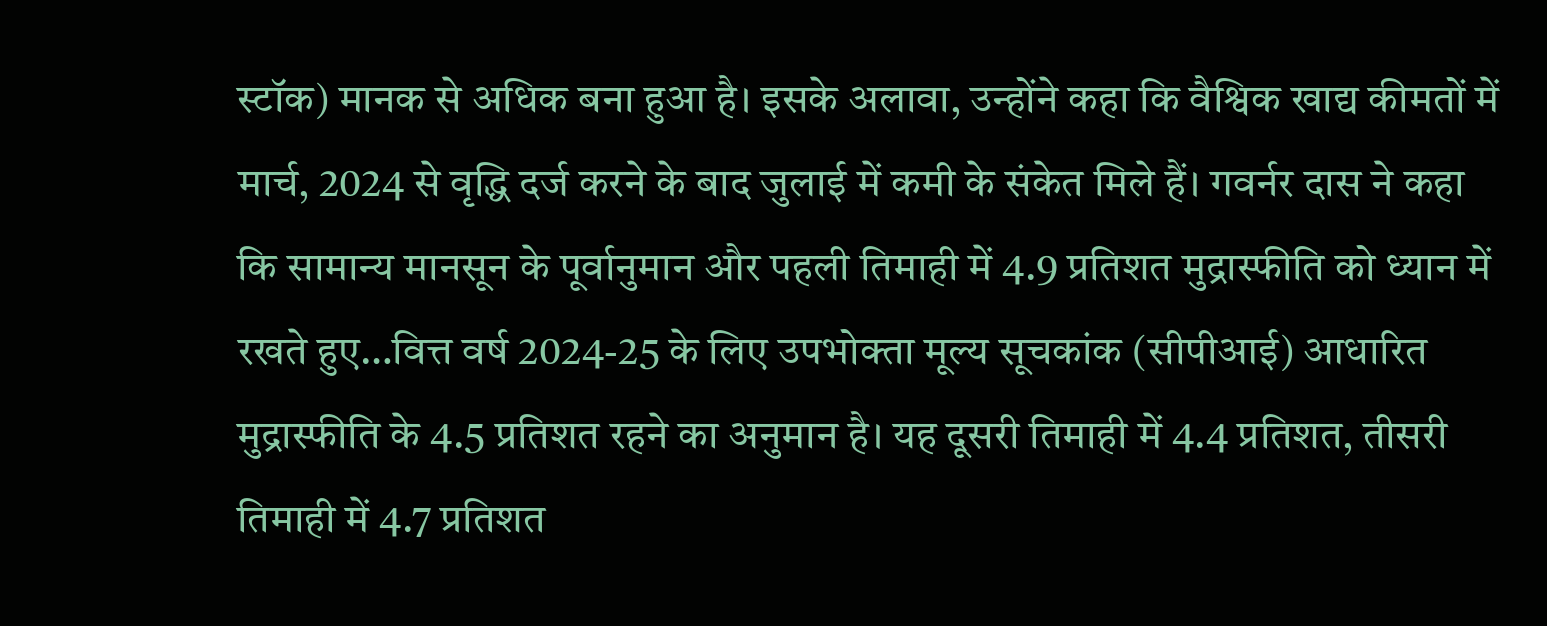स्टॉक) मानक से अधिक बना हुआ है। इसके अलावा, उन्होंने कहा कि वैश्विक खाद्य कीमतों में मार्च, 2024 से वृद्धि दर्ज करने के बाद जुलाई में कमी के संकेत मिले हैं। गवर्नर दास ने कहा कि सामान्य मानसून के पूर्वानुमान और पहली तिमाही में 4.9 प्रतिशत मुद्रास्फीति को ध्यान में रखते हुए…वित्त वर्ष 2024-25 के लिए उपभोक्ता मूल्य सूचकांक (सीपीआई) आधारित मुद्रास्फीति के 4.5 प्रतिशत रहने का अनुमान है। यह दूसरी तिमाही में 4.4 प्रतिशत, तीसरी तिमाही में 4.7 प्रतिशत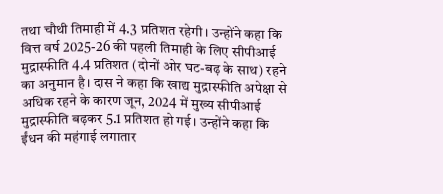तथा चौथी तिमाही में 4.3 प्रतिशत रहेगी। उन्होंने कहा कि वित्त वर्ष 2025-26 की पहली तिमाही के लिए सीपीआई मुद्रास्फीति 4.4 प्रतिशत (दोनों ओर घट-बढ़ के साथ) रहने का अनुमान है। दास ने कहा कि खाद्य मुद्रास्फीति अपेक्षा से अधिक रहने के कारण जून, 2024 में मुख्य सीपीआई मुद्रास्फीति बढ़कर 5.1 प्रतिशत हो गई। उन्होंने कहा कि ईंधन की महंगाई लगातार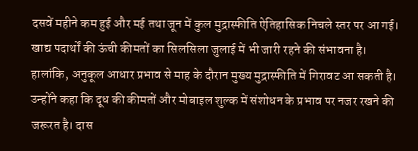दसवें महीने कम हुई और मई तथा जून में कुल मुद्रास्फीति ऐतिहासिक निचले स्तर पर आ गई। खाद्य पदार्थों की ऊंची कीमतों का सिलसिला जुलाई में भी जारी रहने की संभावना है। हालांकि, अनुकूल आधार प्रभाव से माह के दौरान मुख्य मुद्रास्फीति में गिरावट आ सकती है। उन्होंने कहा कि दूध की कीमतों और मोबाइल शुल्क में संशोधन के प्रभाव पर नजर रखने की जरूरत है। दास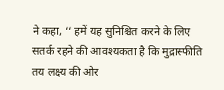ने कहा, ‘‘ हमें यह सुनिश्चित करने के लिए सतर्क रहने की आवश्यकता है कि मुद्रास्फीति तय लक्ष्य की ओर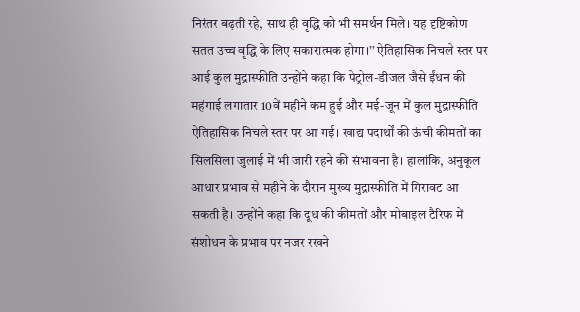निरंतर बढ़ती रहे, साथ ही वृद्धि को भी समर्थन मिले। यह दृष्टिकोण सतत उच्च वृद्धि के लिए सकारात्मक होगा।’’ ऐतिहासिक निचले स्तर पर आई कुल मुद्रास्फीति उन्होंने कहा कि पेट्रोल-डीजल जैसे ईंधन की महंगाई लगातार 10वें महीने कम हुई और मई-जून में कुल मुद्रास्फीति ऐतिहासिक निचले स्तर पर आ गई। खाद्य पदार्थों की ऊंची कीमतों का सिलसिला जुलाई में भी जारी रहने की संभावना है। हालांकि, अनुकूल आधार प्रभाव से महीने के दौरान मुख्य मुद्रास्फीति में गिरावट आ सकती है। उन्होंने कहा कि दूध की कीमतों और मोबाइल टैरिफ में संशोधन के प्रभाव पर नजर रखने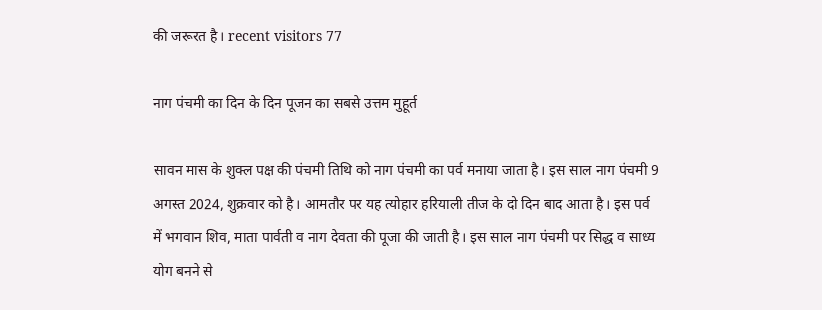की जरूरत है। recent visitors 77

नाग पंचमी का दिन के दिन पूजन का सबसे उत्तम मुहूर्त

सावन मास के शुक्ल पक्ष की पंचमी तिथि को नाग पंचमी का पर्व मनाया जाता है। इस साल नाग पंचमी 9 अगस्त 2024, शुक्रवार को है। आमतौर पर यह त्योहार हरियाली तीज के दो दिन बाद आता है। इस पर्व में भगवान शिव, माता पार्वती व नाग देवता की पूजा की जाती है। इस साल नाग पंचमी पर सिद्ध व साध्य योग बनने से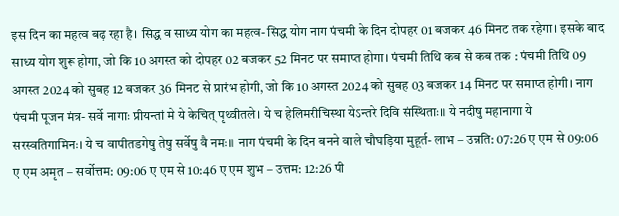इस दिन का महत्व बढ़ रहा है। सिद्ध व साध्य योग का महत्व- सिद्ध योग नाग पंचमी के दिन दोपहर 01 बजकर 46 मिनट तक रहेगा। इसके बाद साध्य योग शुरू होगा, जो कि 10 अगस्त को दोपहर 02 बजकर 52 मिनट पर समाप्त होगा। पंचमी तिथि कब से कब तक : पंचमी तिथि 09 अगस्त 2024 को सुबह 12 बजकर 36 मिनट से प्रारंभ होगी, जो कि 10 अगस्त 2024 को सुबह 03 बजकर 14 मिनट पर समाप्त होगी। नाग पंचमी पूजन मंत्र- सर्वे नागाः प्रीयन्तां मे ये केचित् पृथ्वीतले। ये च हेलिमरीचिस्था येऽन्तरे दिवि संस्थिताः॥ ये नदीषु महानागा ये सरस्वतिगामिनः। ये च वापीतडगेषु तेषु सर्वेषु वै नमः॥ नाग पंचमी के दिन बनने वाले चौघड़िया मुहूर्त- लाभ – उन्नति: 07:26 ए एम से 09:06 ए एम अमृत – सर्वोत्तम: 09:06 ए एम से 10:46 ए एम शुभ – उत्तम: 12:26 पी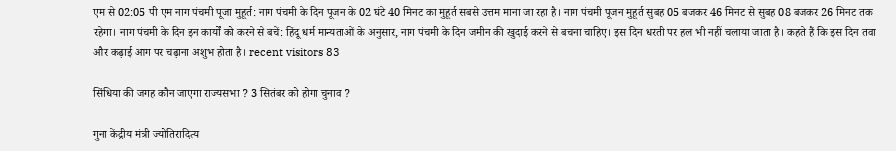एम से 02:05 पी एम नाग पंचमी पूजा मुहूर्त: नाग पंचमी के दिन पूजन के 02 घंटे 40 मिनट का मुहूर्त सबसे उत्तम माना जा रहा है। नाग पंचमी पूजन मुहूर्त सुबह 05 बजकर 46 मिनट से सुबह 08 बजकर 26 मिनट तक रहेगा। नाग पंचमी के दिन इन कार्यों को करने से बचें: हिंदू धर्म मान्यताओं के अनुसार, नाग पंचमी के दिन जमीन की खुदाई करने से बचना चाहिए। इस दिन धरती पर हल भी नहीं चलाया जाता है। कहते हैं कि इस दिन तवा और कढ़ाई आग पर चढ़ाना अशुभ होता है। recent visitors 83

सिंधिया की जगह कौन जाएगा राज्यसभा ? 3 सितंबर को होगा चुनाव ?

गुना केंद्रीय मंत्री ज्योतिरादित्य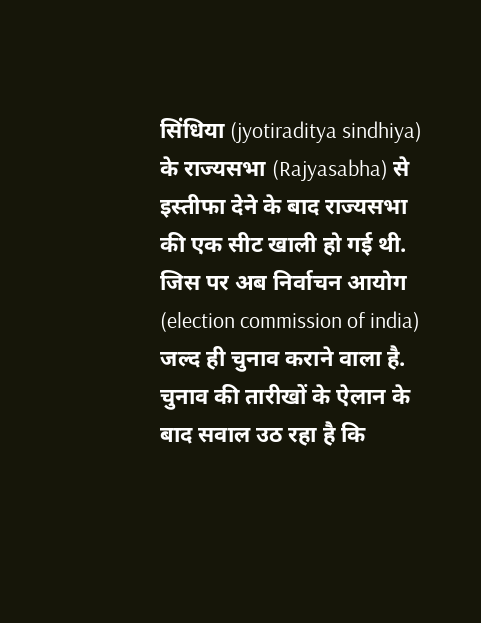सिंधिया (jyotiraditya sindhiya) के राज्यसभा (Rajyasabha) से इस्तीफा देने के बाद राज्यसभा की एक सीट खाली हो गई थी. जिस पर अब निर्वाचन आयोग (election commission of india) जल्द ही चुनाव कराने वाला है. चुनाव की तारीखों के ऐलान के बाद सवाल उठ रहा है कि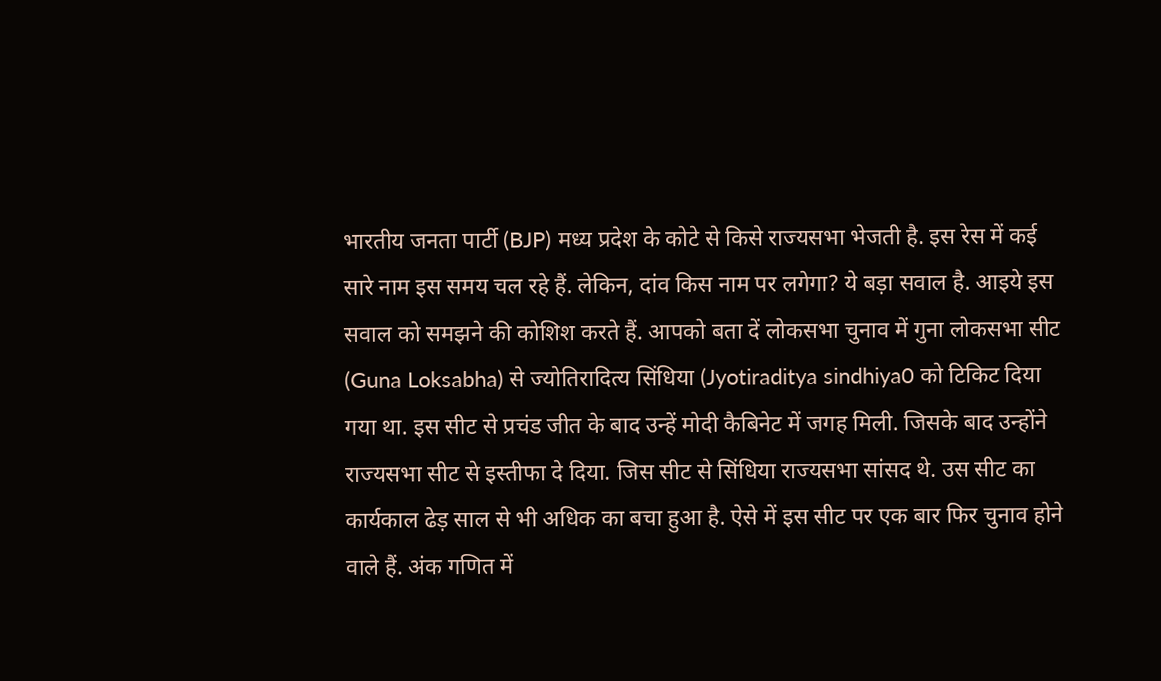भारतीय जनता पार्टी (BJP) मध्य प्रदेश के कोटे से किसे राज्यसभा भेजती है. इस रेस में कई सारे नाम इस समय चल रहे हैं. लेकिन, दांव किस नाम पर लगेगा? ये बड़ा सवाल है. आइये इस सवाल को समझने की कोशिश करते हैं. आपको बता दें लोकसभा चुनाव में गुना लोकसभा सीट (Guna Loksabha) से ज्योतिरादित्य सिंधिया (Jyotiraditya sindhiya0 को टिकिट दिया गया था. इस सीट से प्रचंड जीत के बाद उन्हें मोदी कैबिनेट में जगह मिली. जिसके बाद उन्होंने राज्यसभा सीट से इस्तीफा दे दिया. जिस सीट से सिंधिया राज्यसभा सांसद थे. उस सीट का कार्यकाल ढेड़ साल से भी अधिक का बचा हुआ है. ऐसे में इस सीट पर एक बार फिर चुनाव होने वाले हैं. अंक गणित में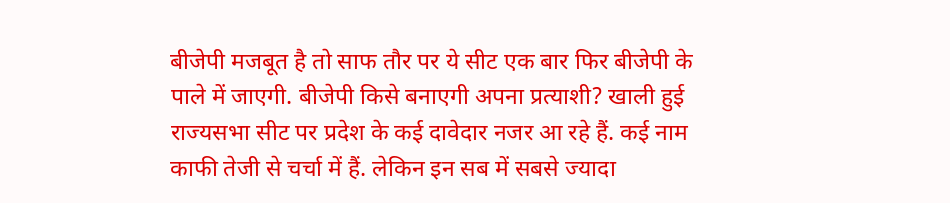बीजेपी मजबूत है तो साफ तौर पर ये सीट एक बार फिर बीजेपी के पाले में जाएगी. बीजेपी किसे बनाएगी अपना प्रत्याशी? खाली हुई राज्यसभा सीट पर प्रदेश के कई दावेदार नजर आ रहे हैं. कई नाम काफी तेजी से चर्चा में हैं. लेकिन इन सब में सबसे ज्यादा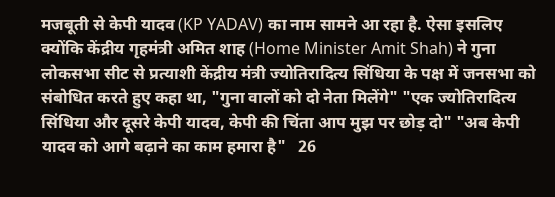मजबूती से केपी यादव (KP YADAV) का नाम सामने आ रहा है. ऐसा इसलिए क्योंकि केंद्रीय गृहमंत्री अमित शाह (Home Minister Amit Shah) ने गुना लोकसभा सीट से प्रत्याशी केंद्रीय मंत्री ज्योतिरादित्य सिंधिया के पक्ष में जनसभा को संबोधित करते हुए कहा था, "गुना वालों को दो नेता मिलेंगे" "एक ज्योतिरादित्य सिंधिया और दूसरे केपी यादव, केपी की चिंता आप मुझ पर छोड़ दो" "अब केपी यादव को आगे बढ़ाने का काम हमारा है"   26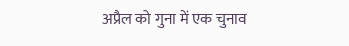अप्रैल को गुना में एक चुनाव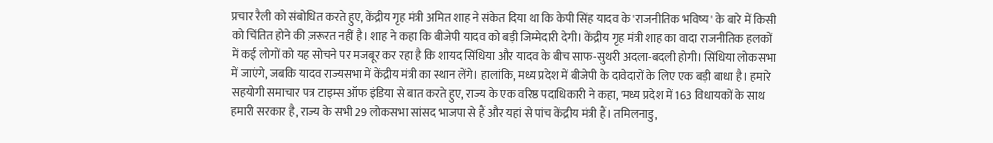प्रचार रैली को संबोधित करते हुए, केंद्रीय गृह मंत्री अमित शाह ने संकेत दिया था कि केपी सिंह यादव के 'राजनीतिक भविष्य' के बारे में किसी को चिंतित होने की ज़रूरत नहीं है। शाह ने कहा कि बीजेपी यादव को बड़ी जिम्मेदारी देगी। केंद्रीय गृह मंत्री शाह का वादा राजनीतिक हलकों में कई लोगों को यह सोचने पर मजबूर कर रहा है कि शायद सिंधिया और यादव के बीच साफ-सुथरी अदला-बदली होगी। सिंधिया लोकसभा में जाएंगे, जबकि यादव राज्यसभा में केंद्रीय मंत्री का स्थान लेंगे। हालांकि, मध्य प्रदेश में बीजेपी के दावेदारों के लिए एक बड़ी बाधा है। हमारे सहयोगी समाचार पत्र टाइम्स ऑफ इंडिया से बात करते हुए, राज्य के एक वरिष्ठ पदाधिकारी ने कहा, 'मध्य प्रदेश में 163 विधायकों के साथ हमारी सरकार है, राज्य के सभी 29 लोकसभा सांसद भाजपा से हैं और यहां से पांच केंद्रीय मंत्री हैं। तमिलनाडु,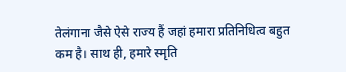तेलंगाना जैसे ऐसे राज्य हैं जहां हमारा प्रतिनिधित्व बहुत कम है। साथ ही, हमारे स्मृति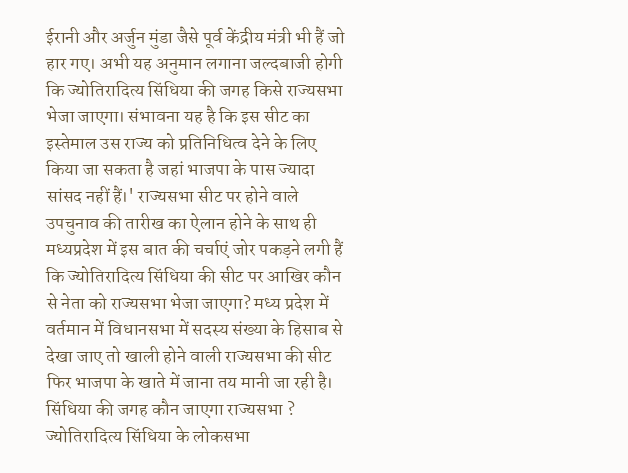ईरानी और अर्जुन मुंडा जैसे पूर्व केंद्रीय मंत्री भी हैं जो हार गए। अभी यह अनुमान लगाना जल्दबाजी होगी कि ज्योतिरादित्य सिंधिया की जगह किसे राज्यसभा भेजा जाएगा। संभावना यह है कि इस सीट का इस्तेमाल उस राज्य को प्रतिनिधित्व देने के लिए किया जा सकता है जहां भाजपा के पास ज्यादा सांसद नहीं हैं।' राज्यसभा सीट पर होने वाले उपचुनाव की तारीख का ऐलान होने के साथ ही मध्यप्रदेश में इस बात की चर्चाएं जोर पकड़ने लगी हैं कि ज्योतिरादित्य सिंधिया की सीट पर आखिर कौन से नेता को राज्यसभा भेजा जाएगा? मध्य प्रदेश में वर्तमान में विधानसभा में सदस्य संख्या के हिसाब से देखा जाए तो खाली होने वाली राज्यसभा की सीट फिर भाजपा के खाते में जाना तय मानी जा रही है। सिंधिया की जगह कौन जाएगा राज्यसभा ?   ज्योतिरादित्य सिंधिया के लोकसभा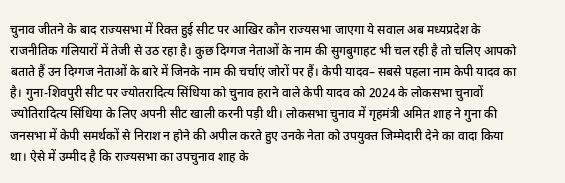चुनाव जीतने के बाद राज्यसभा में रिक्त हुई सीट पर आखिर कौन राज्यसभा जाएगा ये सवाल अब मध्यप्रदेश के राजनीतिक गलियारों में तेजी से उठ रहा है। कुछ दिग्गज नेताओं के नाम की सुगबुगाहट भी चल रही है तो चलिए आपको बताते हैं उन दिग्गज नेताओं के बारे में जिनके नाम की चर्चाएं जोरों पर हैं। केपी यादव– सबसे पहला नाम केपी यादव का है। गुना-शिवपुरी सीट पर ज्योतरादित्य सिंधिया को चुनाव हराने वाले केपी यादव को 2024 के लोकसभा चुनावों ज्योतिरादित्य सिंधिया के लिए अपनी सीट खाली करनी पड़ी थी। लोकसभा चुनाव में गृहमंत्री अमित शाह ने गुना की जनसभा में केपी समर्थकों से निराश न होने की अपील करते हुए उनके नेता को उपयुक्त जिम्मेदारी देने का वादा किया था। ऐसे में उम्मीद है कि राज्यसभा का उपचुनाव शाह के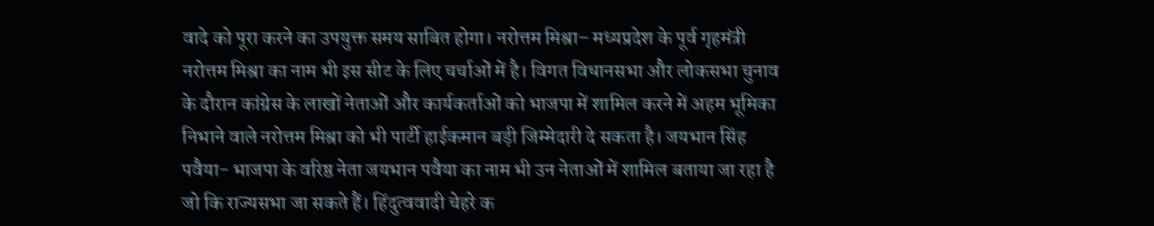वादे को पूरा करने का उपयुक्त समय साबित होगा। नरोत्तम मिश्रा– मध्यप्रदेश के पूर्व गृहमंत्री नरोत्तम मिश्रा का नाम भी इस सीट के लिए चर्चाओं में है। विगत विधानसभा और लोकसभा चुनाव के दौरान कांग्रेस के लाखों नेताओं और कार्यकर्ताओं को भाजपा में शामिल करने में अहम भूमिका निभाने वाले नरोत्तम मिश्रा को भी पार्टी हाईकमान बड़ी जिम्मेदारी दे सकता है। जयभान सिंह पवैया- भाजपा के वरिष्ठ नेता जयभान पवैया का नाम भी उन नेताओं में शामिल बताया जा रहा है जो कि राज्यसभा जा सकते हैं। हिंदुत्ववादी चेहरे क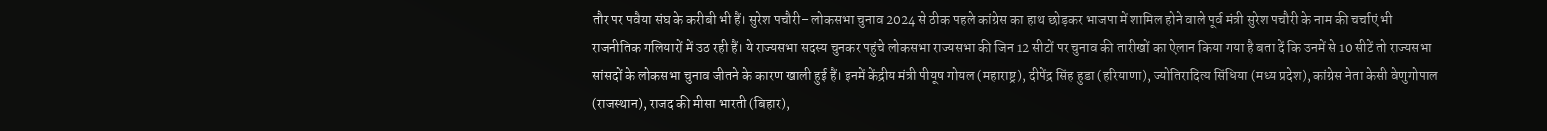तौर पर पवैया संघ के करीबी भी हैं। सुरेश पचौरी– लोकसभा चुनाव 2024 से ठीक पहले कांग्रेस का हाथ छोड़कर भाजपा में शामिल होने वाले पूर्व मंत्री सुरेश पचौरी के नाम की चर्चाएं भी राजनीतिक गलियारों में उठ रही हैं। ये राज्यसभा सदस्य चुनकर पहुंचे लोकसभा राज्यसभा की जिन 12 सीटों पर चुनाव की तारीखों का ऐलान किया गया है बता दें कि उनमें से 10 सीटें तो राज्यसभा सांसदों के लोकसभा चुनाव जीतने के कारण खाली हुई हैं। इनमें केंद्रीय मंत्री पीयूष गोयल (महाराष्ट्र), दीपेंद्र सिंह हुडा (हरियाणा), ज्योतिरादित्य सिंधिया (मध्य प्रदेश), कांग्रेस नेता केसी वेणुगोपाल (राजस्थान), राजद की मीसा भारती (बिहार),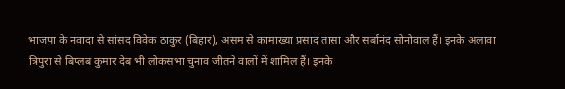भाजपा के नवादा से सांसद विवेक ठाकुर (बिहार), असम से कामाख्या प्रसाद तासा और सर्बानंद सोनोवाल हैं। इनके अलावा त्रिपुरा से बिप्लब कुमार देब भी लोकसभा चुनाव जीतने वालों में शामिल हैं। इनके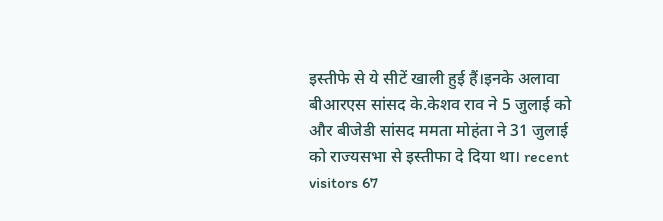इस्तीफे से ये सीटें खाली हुई हैं।इनके अलावा बीआरएस सांसद के.केशव राव ने 5 जुलाई को और बीजेडी सांसद ममता मोहंता ने 31 जुलाई को राज्यसभा से इस्तीफा दे दिया था। recent visitors 67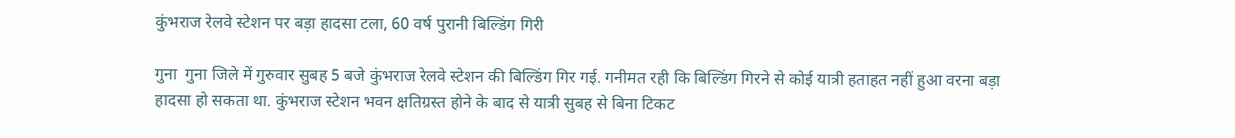कुंभराज रेलवे स्टेशन पर बड़ा हादसा टला, 60 वर्ष पुरानी बिल्डिंग गिरी

गुना  गुना जिले में गुरुवार सुबह 5 बजे कुंभराज रेलवे स्टेशन की बिल्डिंग गिर गई. गनीमत रही कि बिल्डिंग गिरने से कोई यात्री हताहत नहीं हुआ वरना बड़ा हादसा हो सकता था. कुंभराज स्टेशन भवन क्षतिग्रस्त होने के बाद से यात्री सुबह से बिना टिकट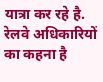यात्रा कर रहे है. रेलवे अधिकारियों का कहना है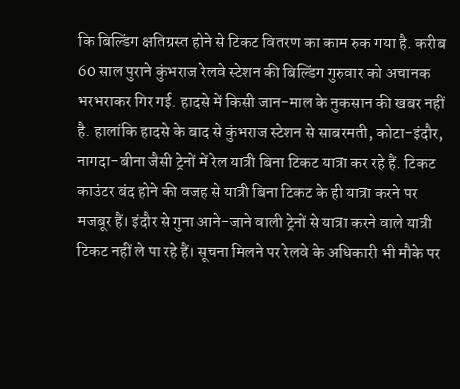कि बिल्डिंग क्षतिग्रस्त होने से टिकट वितरण का काम रुक गया है. करीब 60 साल पुराने कुंभराज रेलवे स्टेशन की बिल्डिंग गुरुवार को अचानक भरभराकर गिर गई. हादसे में किसी जान-माल के नुकसान की खबर नहीं है. हालांकि हादसे के बाद से कुंभराज स्टेशन से साबरमती, कोटा-इंदौर, नागदा-बीना जैसी ट्रेनों में रेल यात्री बिना टिकट यात्रा कर रहे हैं. टिकट काउंटर बंद होने की वजह से यात्री बिना टिकट के ही यात्रा करने पर मजबूर हैं। इंदौर से गुना आने-जाने वाली ट्रेनों से यात्रा करने वाले यात्री टिकट नहीं ले पा रहे हैं। सूचना मिलने पर रेलवे के अधिकारी भी मौके पर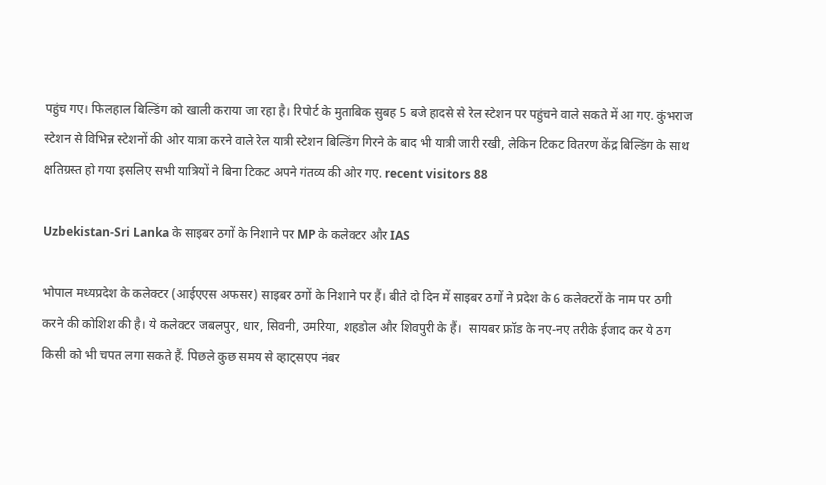पहुंच गए। फिलहाल बिल्डिंग को खाली कराया जा रहा है। रिपोर्ट के मुताबिक सुबह 5 बजे हादसे से रेल स्टेशन पर पहुंचने वाले सकते में आ गए. कुंभराज स्टेशन से विभिन्न स्टेशनों की ओर यात्रा करने वाले रेल यात्री स्टेशन बिल्डिंग गिरने के बाद भी यात्री जारी रखी, लेकिन टिकट वितरण केंद्र बिल्डिंग के साथ क्षतिग्रस्त हो गया इसलिए सभी यात्रियों ने बिना टिकट अपने गंतव्य की ओर गए. recent visitors 88

Uzbekistan-Sri Lanka के साइबर ठगों के निशाने पर MP के कलेक्टर और IAS

भोपाल मध्यप्रदेश के कलेक्टर (आईएएस अफसर) साइबर ठगों के निशाने पर हैं। बीते दो दिन में साइबर ठगों ने प्रदेश के 6 कलेक्टरों के नाम पर ठगी करने की कोशिश की है। ये कलेक्टर जबलपुर, धार, सिवनी, उमरिया, शहडोल और शिवपुरी के हैं।  सायबर फ्रॉड के नए-नए तरीके ईजाद कर ये ठग किसी को भी चपत लगा सकते हैं. पिछले कुछ समय से व्हाट्सएप नंबर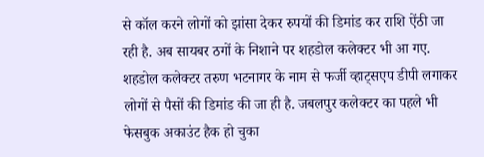से कॉल करने लोगों को झांसा देकर रुपयों की डिमांड कर राशि ऐंठी जा रही है. अब सायबर ठगों के निशाने पर शहडोल कलेक्टर भी आ गए. शहडोल कलेक्टर तरुण भटनागर के नाम से फर्जी व्हाट्सएप डीपी लगाकर लोगों से पैसों की डिमांड की जा ही है. जबलपुर कलेक्टर का पहले भी फेसबुक अकाउंट हैक हो चुका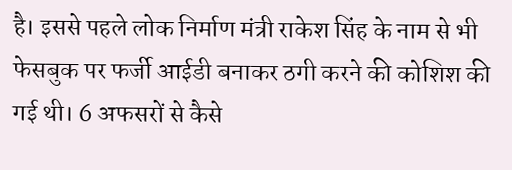है। इससे पहले लोक निर्माण मंत्री राकेश सिंह के नाम से भी फेसबुक पर फर्जी आईडी बनाकर ठगी करने की कोशिश की गई थी। 6 अफसरों से कैसे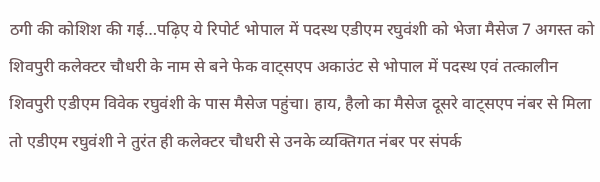ठगी की कोशिश की गई…पढ़िए ये रिपोर्ट भोपाल में पदस्थ एडीएम रघुवंशी को भेजा मैसेज 7 अगस्त को शिवपुरी कलेक्टर चौधरी के नाम से बने फेक वाट्सएप अकाउंट से भोपाल में पदस्थ एवं तत्कालीन शिवपुरी एडीएम विवेक रघुवंशी के पास मैसेज पहुंचा। हाय, हैलो का मैसेज दूसरे वाट्सएप नंबर से मिला तो एडीएम रघुवंशी ने तुरंत ही कलेक्टर चौधरी से उनके व्यक्तिगत नंबर पर संपर्क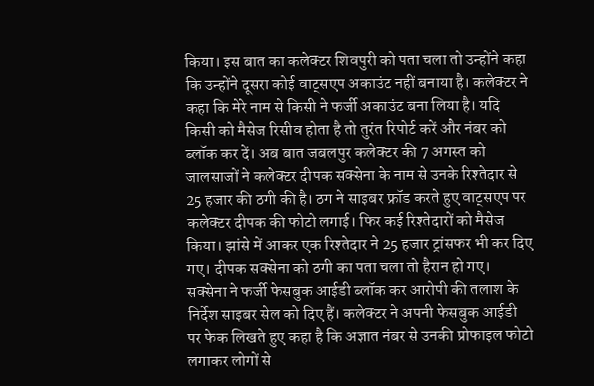किया। इस बात का कलेक्टर शिवपुरी को पता चला तो उन्होंने कहा कि उन्होंने दूसरा कोई वाट्सएप अकाउंट नहीं बनाया है। कलेक्टर ने कहा कि मेरे नाम से किसी ने फर्जी अकाउंट बना लिया है। यदि किसी को मैसेज रिसीव होता है तो तुरंत रिपोर्ट करें और नंबर को ब्लॉक कर दें। अब बात जबलपुर कलेक्टर की 7 अगस्त को जालसाजों ने कलेक्टर दीपक सक्सेना के नाम से उनके रिश्तेदार से 25 हजार की ठगी की है। ठग ने साइबर फ्रॉड करते हुए वाट्सएप पर कलेक्टर दीपक की फोटो लगाई। फिर कई रिश्तेदारों को मैसेज किया। झांसे में आकर एक रिश्तेदार ने 25 हजार ट्रांसफर भी कर दिए गए। दीपक सक्सेना को ठगी का पता चला तो हैरान हो गए। सक्सेना ने फर्जी फेसबुक आईडी ब्लॉक कर आरोपी की तलाश के निर्देश साइबर सेल को दिए हैं। कलेक्टर ने अपनी फेसबुक आईडी पर फेक लिखते हुए कहा है कि अज्ञात नंबर से उनकी प्रोफाइल फोटो लगाकर लोगों से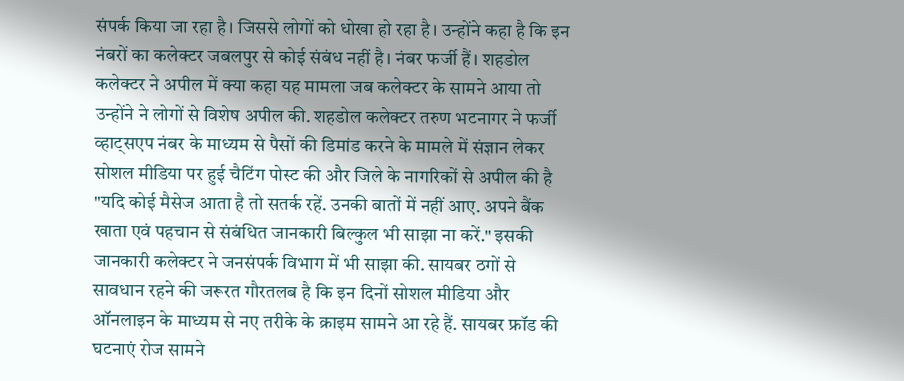संपर्क किया जा रहा है। जिससे लोगों को धोखा हो रहा है। उन्होंने कहा है कि इन नंबरों का कलेक्टर जबलपुर से कोई संबंध नहीं है। नंबर फर्जी हैं। शहडोल कलेक्टर ने अपील में क्या कहा यह मामला जब कलेक्टर के सामने आया तो उन्होंने ने लोगों से विशेष अपील की. शहडोल कलेक्टर तरुण भटनागर ने फर्जी व्हाट्सएप नंबर के माध्यम से पैसों की डिमांड करने के मामले में संज्ञान लेकर सोशल मीडिया पर हुई चैटिंग पोस्ट की और जिले के नागरिकों से अपील की है "यदि कोई मैसेज आता है तो सतर्क रहें. उनकी बातों में नहीं आए. अपने बैंक खाता एवं पहचान से संबंधित जानकारी बिल्कुल भी साझा ना करें." इसकी जानकारी कलेक्टर ने जनसंपर्क विभाग में भी साझा की. सायबर ठगों से सावधान रहने की जरूरत गौरतलब है कि इन दिनों सोशल मीडिया और ऑनलाइन के माध्यम से नए तरीके के क्राइम सामने आ रहे हैं. सायबर फ्रॉड की घटनाएं रोज सामने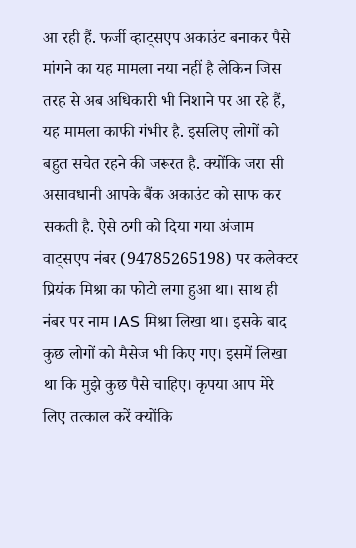आ रही हैं. फर्जी व्हाट्सएप अकाउंट बनाकर पैसे मांगने का यह मामला नया नहीं है लेकिन जिस तरह से अब अधिकारी भी निशाने पर आ रहे हैं, यह मामला काफी गंभीर है. इसलिए लोगों को बहुत सचेत रहने की जरूरत है. क्योंकि जरा सी असावधानी आपके बैंक अकाउंट को साफ कर सकती है. ऐसे ठगी को दिया गया अंजाम वाट्सएप नंबर (94785265198) पर कलेक्टर प्रियंक मिश्रा का फोटो लगा हुआ था। साथ ही नंबर पर नाम IAS मिश्रा लिखा था। इसके बाद कुछ लोगों को मैसेज भी किए गए। इसमें लिखा था कि मुझे कुछ पैसे चाहिए। कृपया आप मेरे लिए तत्काल करें क्योंकि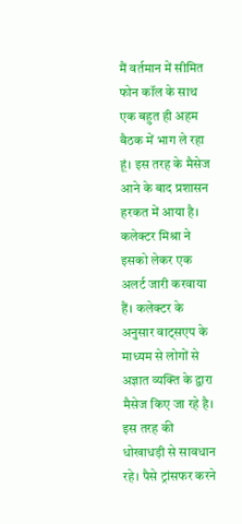मैं वर्तमान में सीमित फोन कॉल के साथ एक बहुत ही अहम बैठक में भाग ले रहा हूं। इस तरह के मैसेज आने के बाद प्रशासन हरकत में आया है। कलेक्टर मिश्रा ने इसको लेकर एक अलर्ट जारी करवाया हैं। कलेक्टर के अनुसार वाट्सएप के माध्यम से लोगों से अज्ञात व्यक्ति के द्वारा मैसेज किए जा रहे है। इस तरह की धोखाधड़ी से सावधान रहे। पैसे ट्रांसफर करने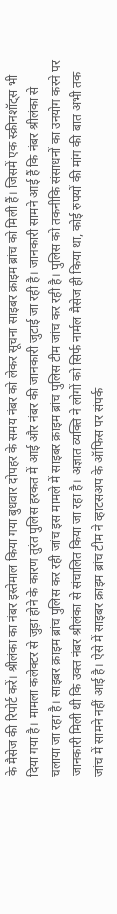के मैसेज की रिपोर्ट करें। श्रीलंका का नंबर इस्तेमाल किया गया बुधवार दोपहर के समय नंबर को लेकर सूचना साइबर क्राइम ब्रांच को मिली हैं। जिसमें एक स्क्रीनशॉट्स भी दिया गया है। मामला कलेक्टर से जुड़ा होने के कारण तुरंत पुलिस हरकत में आई और नंबर की जानकारी जुटाई जा रही है। जानकारी सामने आई हैं कि नंबर श्रीलंका से चलाया जा रहा है। साइबर क्राइम ब्रांच पुलिस कर रही जांच इस मामले में साइबर क्राइम ब्रांच पुलिस टीम जांच कर रही है। पुलिस को तकनीकि संसाधनों का उनयोग करने पर जानकारी मिली थी कि उक्‍त नंबर श्रीलंका से संचालित किया जा रहा है। अज्ञात व्यक्ति ने लोगों को सिर्फ नार्मल मैसेज ही किया था, कोई रुपयों की मांग की बात अभी तक जांच में सामने नहीं आई है। ऐसे में साइबर क्राइम ब्रांच टीम ने व्हाटसअप के ऑफिस पर संपर्क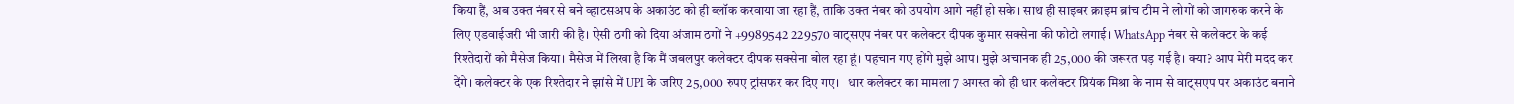किया हैं, अब उक्‍त नंबर से बने व्हाटसअप के अकाउंट को ही ब्लॉक करवाया जा रहा हैं, ताकि उक्‍त नंबर को उपयोग आगे नहीं हो सके। साथ ही साइबर क्राइम ब्रांच टीम ने लोगों को जागरुक करने के लिए एडवाईजरी भी जारी की है। ऐसी ठगी को दिया अंजाम ठगों ने +9989542 229570 वाट्सएप नंबर पर कलेक्टर दीपक कुमार सक्सेना की फोटो लगाई। WhatsApp नंबर से कलेक्टर के कई रिश्तेदारों को मैसेज किया। मैसेज में लिखा है कि मैं जबलपुर कलेक्टर दीपक सक्सेना बोल रहा हूं। पहचान गए होंगे मुझे आप। मुझे अचानक ही 25,000 की जरूरत पड़ गई है। क्या? आप मेरी मदद कर देंगे। कलेक्टर के एक रिश्तेदार ने झांसे में UPI के जरिए 25,000 रुपए ट्रांसफर कर दिए गए।   धार कलेक्टर का मामला 7 अगस्त को ही धार कलेक्टर प्रियंक मिश्रा के नाम से वाट्सएप पर अकाउंट बनाने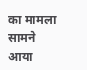का मामला सामने आया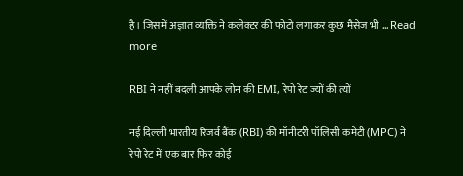है। जिसमें अज्ञात व्यक्ति ने कलेक्टर की फोटो लगाकर कुछ मैसेज भी … Read more

RBI ने नहीं बदली आपके लोन की EMI, रेपो रेट ज्यों की त्यों

नई दिल्ली भारतीय रिजर्व बैंक (RBI) की मॉनीटरी पॉलिसी कमेटी (MPC) ने रेपो रेट में एक बार फिर कोई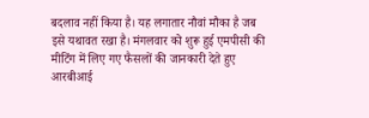बदलाव नहीं किया है। यह लगातार नौवां मौका है जब इसे यथावत रखा है। मंगलवार को शुरू हुई एमपीसी की मीटिंग में लिए गए फैसलों की जानकारी देते हुए आरबीआई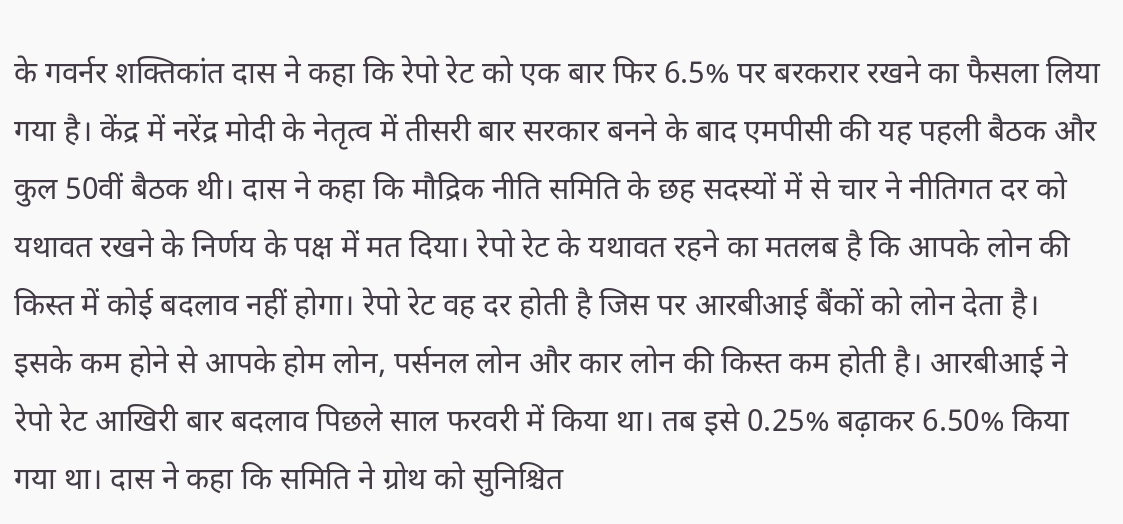के गवर्नर शक्तिकांत दास ने कहा कि रेपो रेट को एक बार फिर 6.5% पर बरकरार रखने का फैसला लिया गया है। केंद्र में नरेंद्र मोदी के नेतृत्व में तीसरी बार सरकार बनने के बाद एमपीसी की यह पहली बैठक और कुल 50वीं बैठक थी। दास ने कहा कि मौद्रिक नीति समिति के छह सदस्यों में से चार ने नीतिगत दर को यथावत रखने के निर्णय के पक्ष में मत दिया। रेपो रेट के यथावत रहने का मतलब है कि आपके लोन की किस्त में कोई बदलाव नहीं होगा। रेपो रेट वह दर होती है जिस पर आरबीआई बैंकों को लोन देता है। इसके कम होने से आपके होम लोन, पर्सनल लोन और कार लोन की किस्त कम होती है। आरबीआई ने रेपो रेट आखिरी बार बदलाव पिछले साल फरवरी में किया था। तब इसे 0.25% बढ़ाकर 6.50% किया गया था। दास ने कहा कि समिति ने ग्रोथ को सुनिश्चित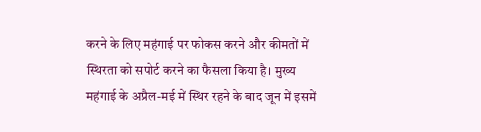करने के लिए महंगाई पर फोकस करने और कीमतों में स्थिरता को सपोर्ट करने का फैसला किया है। मुख्य महंगाई के अप्रैल-मई में स्थिर रहने के बाद जून में इसमें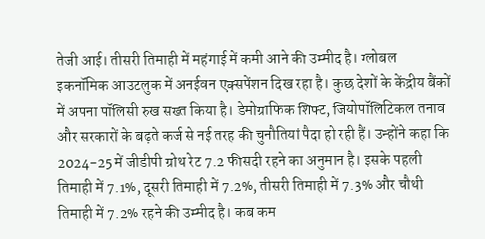तेजी आई। तीसरी तिमाही में महंगाई में कमी आने की उम्मीद है। ग्लोबल इकनॉमिक आउटलुक में अनईवन एक्सपेंशन दिख रहा है। कुछ देशों के केंद्रीय बैंकों में अपना पॉलिसी रुख सख्त किया है। डेमोग्राफिक शिफ्ट, जियोपॉलिटिकल तनाव और सरकारों के बढ़ते कर्ज से नई तरह की चुनौतियां पैदा हो रही हैं। उन्होंने कहा कि 2024-25 में जीडीपी ग्रोथ रेट 7.2 फीसदी रहने का अनुमान है। इसके पहली तिमाही में 7.1%, दूसरी तिमाही में 7.2%, तीसरी तिमाही में 7.3% और चौथी तिमाही में 7.2% रहने की उम्मीद है। कब कम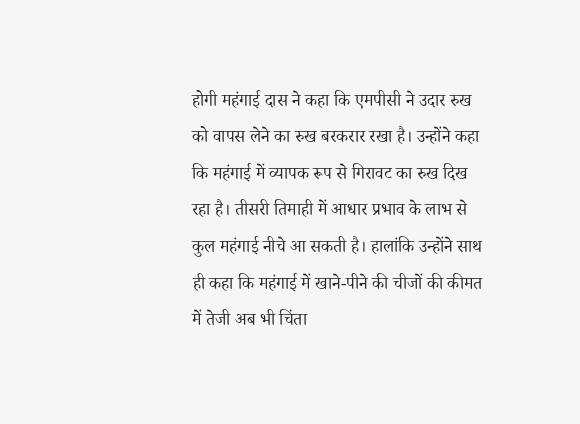होगी महंगाई दास ने कहा कि एमपीसी ने उदार रुख को वापस लेने का रुख बरकरार रखा है। उन्होंने कहा कि महंगाई में व्यापक रूप से गिरावट का रुख दिख रहा है। तीसरी तिमाही में आधार प्रभाव के लाभ से कुल महंगाई नीचे आ सकती है। हालांकि उन्होंने साथ ही कहा कि महंगाई में खाने-पीने की चीजों की कीमत में तेजी अब भी चिंता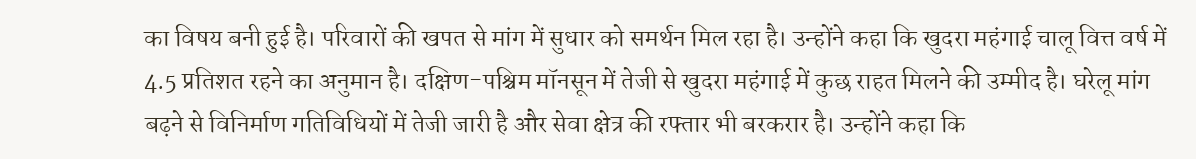का विषय बनी हुई है। परिवारों की खपत से मांग में सुधार को समर्थन मिल रहा है। उन्होंने कहा कि खुदरा महंगाई चालू वित्त वर्ष में 4.5 प्रतिशत रहने का अनुमान है। दक्षिण-पश्चिम मॉनसून में तेजी से खुदरा महंगाई में कुछ राहत मिलने की उम्मीद है। घरेलू मांग बढ़ने से विनिर्माण गतिविधियों में तेजी जारी है और सेवा क्षेत्र की रफ्तार भी बरकरार है। उन्होंने कहा कि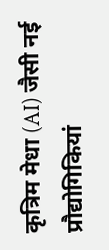कृत्रिम मेधा (AI) जैसी नई प्रौद्योगिकियां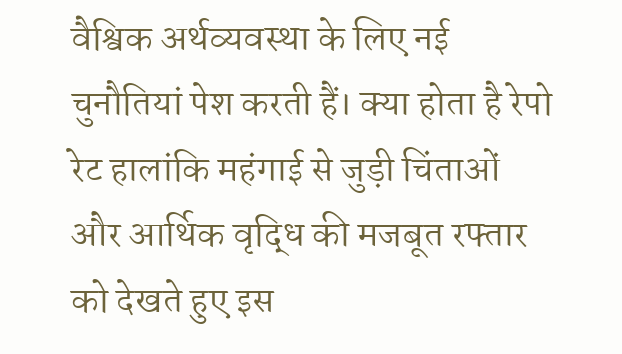वैश्विक अर्थव्यवस्था के लिए नई चुनौतियां पेश करती हैं। क्या होता है रेपो रेट हालांकि महंगाई से जुड़ी चिंताओं और आर्थिक वृद्धि की मजबूत रफ्तार को देखते हुए इस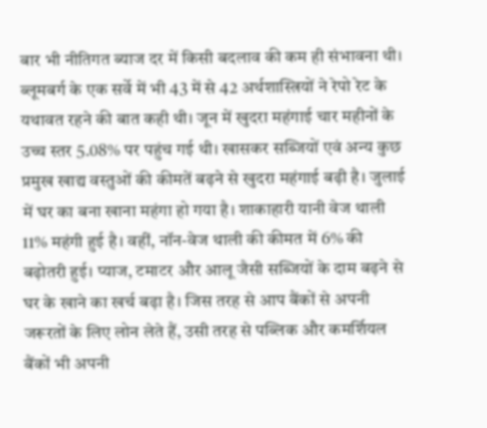बार भी नीतिगत ब्याज दर में किसी बदलाव की कम ही संभावना थी। ब्लूमबर्ग के एक सर्वे में भी 43 में से 42 अर्थशास्त्रियों ने रेपो रेट के यथावत रहने की बात कही थी। जून में खुदरा महंगाई चार महीनों के उच्च स्तर 5.08% पर पहुंच गई थी। खासकर सब्जियों एवं अन्य कुछ प्रमुख खाद्य वस्तुओं की कीमतें बढ़ने से खुदरा महंगाई बढ़ी है। जुलाई में घर का बना खाना महंगा हो गया है। शाकाहारी यानी वेज थाली 11% महंगी हुई है। वहीं, नॉन-वेज थाली की कीमत में 6% की बढ़ोतरी हुई। प्याज, टमाटर और आलू जैसी सब्जियों के दाम बढ़ने से घर के खाने का खर्च बढ़ा है। जिस तरह से आप बैंकों से अपनी जरूरतों के लिए लोन लेते हैं, उसी तरह से पब्लिक और कमर्शियल बैंकों भी अपनी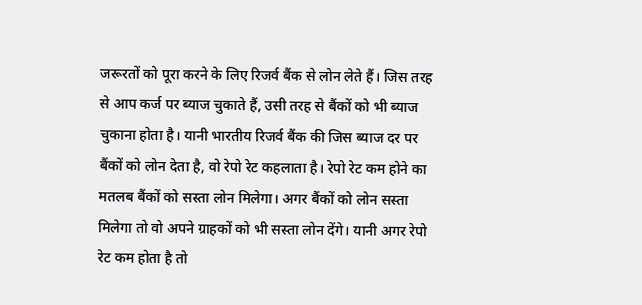जरूरतों को पूरा करने के लिए रिजर्व बैंक से लोन लेते हैं। जिस तरह से आप कर्ज पर ब्याज चुकाते हैं, उसी तरह से बैंकों को भी ब्याज चुकाना होता है। यानी भारतीय रिजर्व बैंक की जिस ब्‍याज दर पर बैंकों को लोन देता है, वो रेपो रेट कहलाता है। रेपो रेट कम होने का मतलब बैंकों को सस्ता लोन मिलेगा। अगर बैंकों को लोन सस्ता मिलेगा तो वो अपने ग्राहकों को भी सस्ता लोन देंगे। यानी अगर रेपो रेट कम होता है तो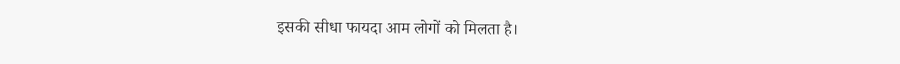इसकी सीधा फायदा आम लोगों को मिलता है।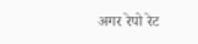अगर रेपो रेट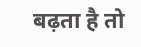बढ़ता है तो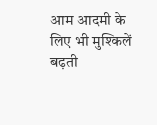आम आदमी के लिए भी मुश्किलें बढ़ती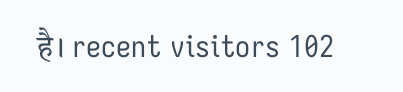है। recent visitors 102